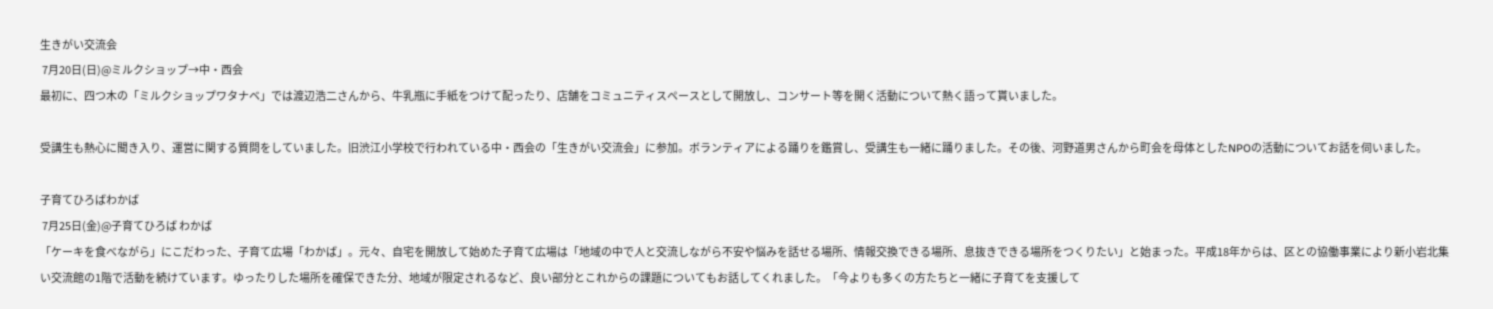生きがい交流会
 7月20日(日)@ミルクショップ→中・西会
最初に、四つ木の「ミルクショップワタナベ」では渡辺浩二さんから、牛乳瓶に手紙をつけて配ったり、店舗をコミュニティスペースとして開放し、コンサート等を開く活動について熱く語って貰いました。

受講生も熱心に聞き入り、運営に関する質問をしていました。旧渋江小学校で行われている中・西会の「生きがい交流会」に参加。ボランティアによる踊りを鑑賞し、受講生も一緒に踊りました。その後、河野道男さんから町会を母体としたNPOの活動についてお話を伺いました。

子育てひろばわかば
 7月25日(金)@子育てひろば わかば
「ケーキを食べながら」にこだわった、子育て広場「わかば」。元々、自宅を開放して始めた子育て広場は「地域の中で人と交流しながら不安や悩みを話せる場所、情報交換できる場所、息抜きできる場所をつくりたい」と始まった。平成18年からは、区との協働事業により新小岩北集い交流館の1階で活動を続けています。ゆったりした場所を確保できた分、地域が限定されるなど、良い部分とこれからの課題についてもお話してくれました。「今よりも多くの方たちと一緒に子育てを支援して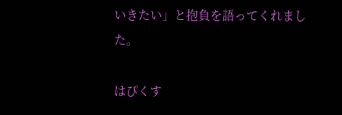いきたい」と抱負を語ってくれました。

はぴくす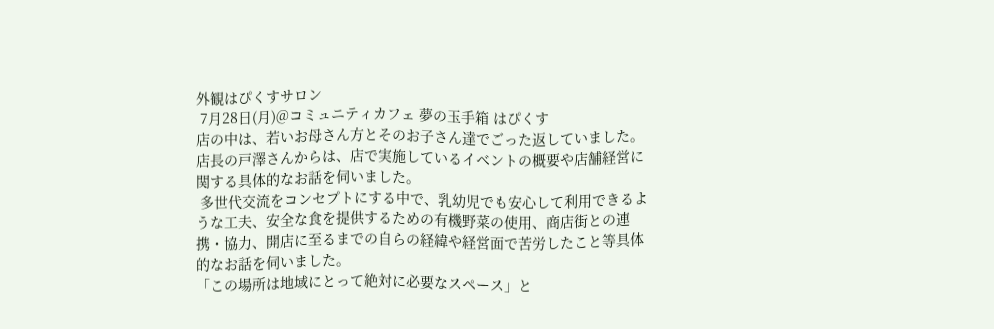外観はぴくすサロン
 7月28日(月)@コミュニティカフェ 夢の玉手箱 はぴくす
店の中は、若いお母さん方とそのお子さん達でごった返していました。
店長の戸澤さんからは、店で実施しているイベントの概要や店舗経営に関する具体的なお話を伺いました。
 多世代交流をコンセプトにする中で、乳幼児でも安心して利用できるような工夫、安全な食を提供するための有機野菜の使用、商店街との連携・協力、開店に至るまでの自らの経緯や経営面で苦労したこと等具体的なお話を伺いました。
「この場所は地域にとって絶対に必要なスペース」と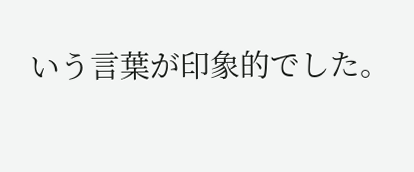いう言葉が印象的でした。